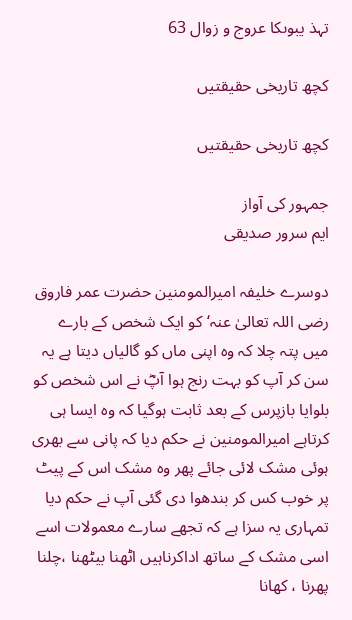تہذ یبوںکا عروج و زوال 63

کچھ تاریخی حقیقتیں

کچھ تاریخی حقیقتیں

جمہور کی آواز
ایم سرور صدیقی

دوسرے خلیفہ امیرالمومنین حضرت عمر فاروق رضی اللہ تعالیٰ عنہ‘ کو ایک شخص کے بارے میں پتہ چلا کہ وہ اپنی ماں کو گالیاں دیتا ہے یہ سن کر آپ کو بہت رنج ہوا آپؓ نے اس شخص کو بلوایا بازپرس کے بعد ثابت ہوگیا کہ وہ ایسا ہی کرتاہے امیرالمومنین نے حکم دیا کہ پانی سے بھری ہوئی مشک لائی جائے پھر وہ مشک اس کے پیٹ پر خوب کس کر بندھوا دی گئی آپ نے حکم دیا تمہاری یہ سزا ہے کہ تجھے سارے معمولات اسے اسی مشک کے ساتھ اداکرناہیں اٹھنا بیٹھنا ،چلنا پھرنا ، کھانا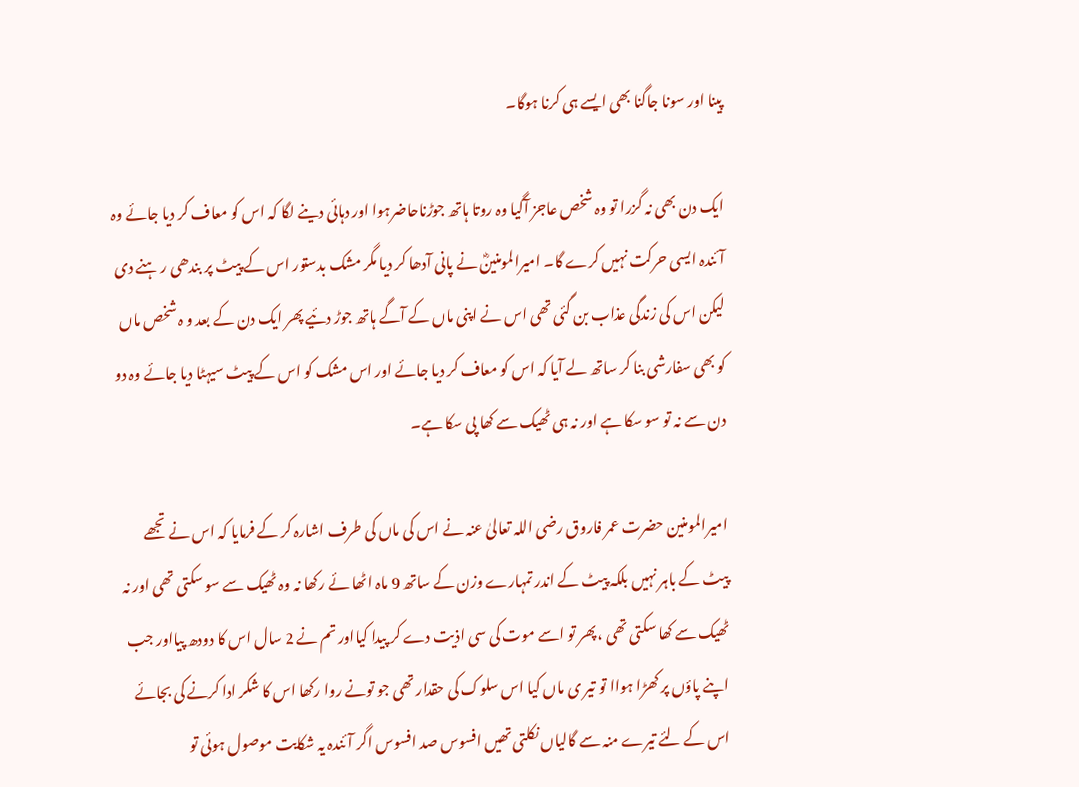پینا اور سونا جاگنا بھی ایسے ہی کرنا ہوگا۔

ایک دن بھی نہ گزرا تو وہ شخص عاجز آگیا وہ روتا ہاتھ جوڑناحاضرہوا اور دہائی دینے لگا کہ اس کو معاف کر دیا جائے وہ آئندہ ایسی حرکت نہیں کرے گا۔ امیرالمومنینؓ نے پانی آدھا کر دیا مگر مشک بدستور اس کے پیٹ پر بندھی ر ہنے دی لیکن اس کی زندگی عذاب بن گئی تھی اس نے اپنی ماں کے آگے ہاتھ جوڑ دئیے پھر ایک دن کے بعد و ہ شخص ماں کو بھی سفارشی بنا کر ساتھ لے آیا کہ اس کو معاف کر دیا جائے اور اس مشک کو اس کے پیٹ سیہٹا دیا جائے وہ دو دن سے نہ تو سو سکا ہے اور نہ ہی ٹھیک سے کھا پی سکا ہے۔

امیرالمومنین حضرت عمر فاروق رضی اللہ تعالیٰ عنہ نے اس کی ماں کی طرف اشارہ کر کے فرمایا کہ اس نے تجھے پیٹ کے باہر نہیں بلکہ پیٹ کے اندر تمہارے وزن کے ساتھ 9 ماہ اٹھا ئے رکھا نہ وہ ٹھیک سے سو سکتی تھی اور نہ ٹھیک سے کھا سکتی تھی ،پھر تو اسے موت کی سی اذیت دے کر پیدا کیااور تم نے 2 سال اس کا دودھ پیااور جب اپنے پاؤں پر کھڑا ہواا تو تیر ی ماں کیا اس سلوک کی حقدار تھی جو تونے روا رکھا اس کا شکر ادا کرنے کی بجائے اس کے لئے تیرے منہ سے گالیاں نکلتی تھیں افسوس صد افسوس اگر آئندہ یہ شکایت موصول ہوئی تو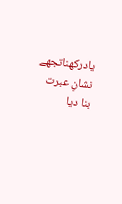یادرکھناتجھے نشانِ عبرت بنا دیا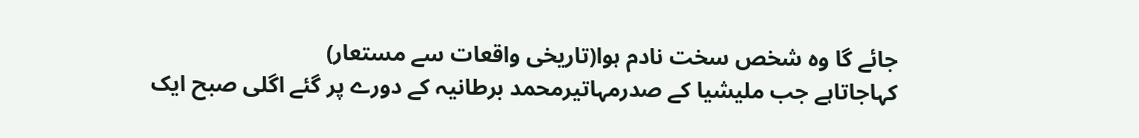جائے گا وہ شخص سخت نادم ہوا(تاریخی واقعات سے مستعار)
کہاجاتاہے جب ملیشیا کے صدرمہاتیرمحمد برطانیہ کے دورے پر گئے اگلی صبح ایک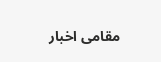مقامی اخبار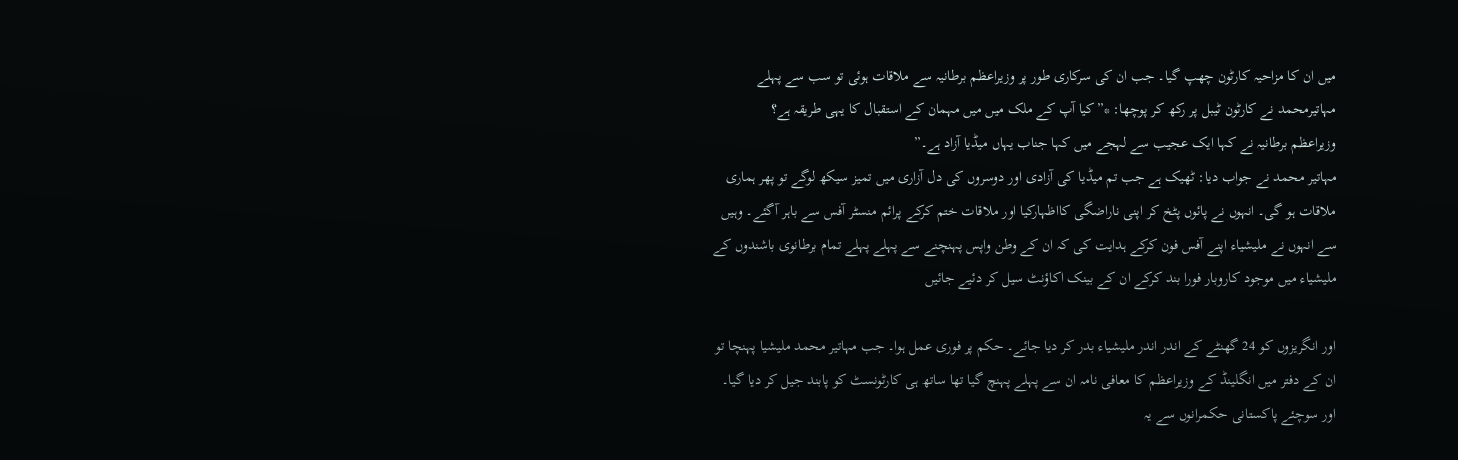میں ان کا مزاحیہ کارٹون چھپ گیا۔ جب ان کی سرکاری طور پر وزیراعظم برطانیہ سے ملاقات ہوئی تو سب سے پہلے مہاتیرمحمد نے کارٹون ٹیبل پر رکھ کر پوچھا: *”کیا آپ کے ملک میں میں مہمان کے استقبال کا یہی طریقہ ہے؟
وزیراعظم برطانیہ نے کہا ایک عجیب سے لہجے میں کہا جناب یہاں میڈیا آزاد ہے۔”
مہاتیر محمد نے جواب دیا: ٹھیک ہے جب تم میڈیا کی آزادی اور دوسروں کی دل آزاری میں تمیز سیکھ لوگے تو پھر ہماری ملاقات ہو گی۔ انہوں نے پائوں پٹخ کر اپنی ناراضگی کااظہارکیا اور ملاقات ختم کرکے پرائم منسٹر آفس سے باہر آگئے۔ وہیں سے انہوں نے ملیشیاء اپنے آفس فون کرکے ہدایت کی کہ ان کے وطن واپس پہنچنے سے پہلے پہلے تمام برطانوی باشندوں کے ملیشیاء میں موجود کاروبار فورا بند کرکے ان کے بینک اکاؤنٹ سیل کر دئیے جائیں

اور انگریزوں کو 24 گھنٹے کے اندر اندر ملیشیاء بدر کر دیا جائے۔ حکم پر فوری عمل ہوا۔ جب مہاتیر محمد ملیشیا پہنچا تو ان کے دفتر میں انگلینڈ کے وزیراعظم کا معافی نامہ ان سے پہلے پہنچ گیا تھا ساتھ ہی کارٹونسٹ کو پابند جیل کر دیا گیا۔ اور سوچئے پاکستانی حکمرانوں سے یہ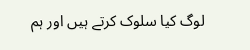لوگ کیا سلوک کرتے ہیں اور ہم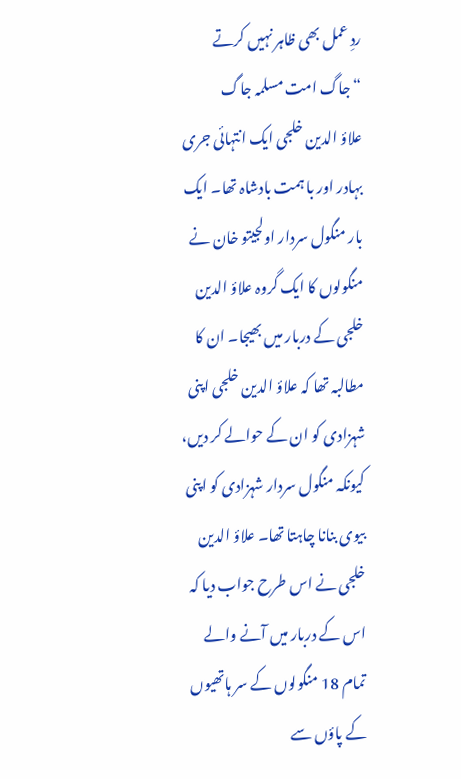ردِ عمل بھی ظاہر نہیں کرتے “جاگ امت مسلمہ جاگ
علاؤ الدین خلجی ایک انتہائی جری بہادر اور با ہمت بادشاہ تھا۔ ایک بار منگول سردار اولجیتو خان نے منگولوں کا ایک گروہ علاؤ الدین خلجی کے دربار میں بھیجا۔ ان کا مطالبہ تھا کہ علاؤ الدین خلجی اپنی شہزادی کو ان کے حوالے کر دیں، کیونکہ منگول سردار شہزادی کو اپنی بیوی بنانا چاہتا تھا۔ علاؤ الدین خلجی نے اس طرح جواب دیا کہ اس کے دربار میں آنے والے تمام 18 منگولوں کے سر ہاتھیوں کے پاؤں سے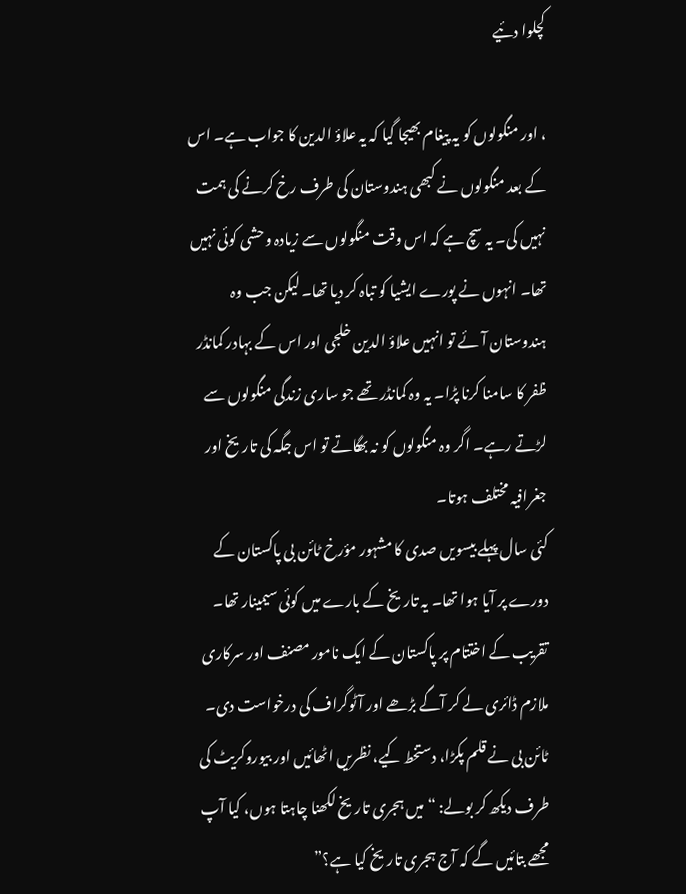کچلوا دئیے

، اور منگولوں کو یہ پیغام بھیجا گیا کہ یہ علاؤ الدین کا جواب ہے۔ اس کے بعد منگولوں نے کبھی ہندوستان کی طرف رخ کرنے کی ہمت نہیں کی۔ یہ سچ ہے کہ اس وقت منگولوں سے زیادہ وحشی کوئی نہیں تھا۔ انہوں نے پورے ایشیا کو تباہ کر دیا تھا۔ لیکن جب وہ ہندوستان آئے تو انہیں علاؤ الدین خلجی اور اس کے بہادر کمانڈر ظفر کا سامنا کرنا پڑا۔ یہ وہ کمانڈر تھے جو ساری زندگی منگولوں سے لڑتے رہے۔ اگر وہ منگولوں کو نہ بھگاتے تو اس جگہ کی تاریخ اور جغرافیہ مختلف ہوتا۔
کئی سال پہلے بیسویں صدی کا مشہور مؤرخ ٹائن بی پاکستان کے دورے پر آیا ہوا تھا۔ یہ تاریخ کے بارے میں کوئی سیمینار تھا۔ تقریب کے اختتام پر پاکستان کے ایک نامور مصنف اور سرکاری ملازم ڈائری لے کر آگے بڑھے اور آٹوگراف کی درخواست دی۔ ٹائن بی نے قلم پکڑا، دستخط کیے، نظریں اٹھائیں اور بیوروکریٹ کی طرف دیکھ کر بولے: “میں ہجری تاریخ لکھنا چاہتا ہوں، کیا آپ مجھے بتائیں گے کہ آج ہجری تاریخ کیا ہے؟”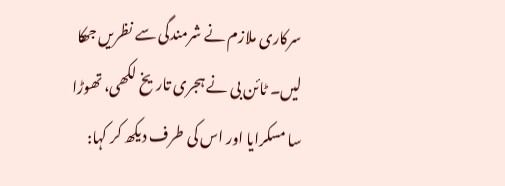سرکاری ملازم نے شرمندگی سے نظریں جھکا لیں۔ ٹائن بی نے ہجری تاریخ لکھی، تھوڑا سا مسکرایا اور اس کی طرف دیکھ کر کہا: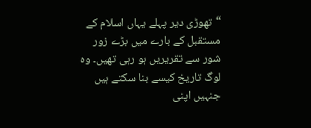“تھوڑی دیر پہلے یہاں اسلام کے مستقبل کے بارے میں بڑے زور شور سے تقریریں ہو رہی تھیں۔ وہ لوگ تاریخ کیسے بنا سکتے ہیں جنہیں اپنی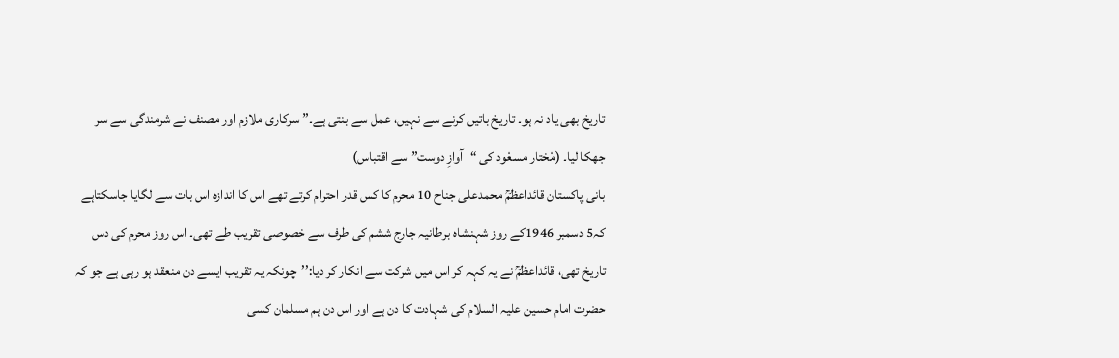تاریخ بھی یاد نہ ہو۔ تاریخ باتیں کرنے سے نہیں، عمل سے بنتی ہے۔” سرکاری ملازم اور مصنف نے شرمندگی سے سر جھکا لیا۔ (مْختار مسعْود کی “آوازِ دوست” سے اقتباس)
بانی پاکستان قائداعظمؒ محمدعلی جناح 10 محرم کا کس قدر احترام کرتے تھے اس کا اندازہ اس بات سے لگایا جاسکتاہے کہ5 دسمبر 1946کے روز شہنشاہ برطانیہ جارج ششم کی طرف سے خصوصی تقریب طے تھی۔ اس روز محرم کی دس تاریخ تھی، قائداعظمؒ نے یہ کہہ کر اس میں شرکت سے انکار کر دیا:’’چونکہ یہ تقریب ایسے دن منعقد ہو رہی ہے جو کہ حضرت امام حسین علیہ السلام کی شہادت کا دن ہے اور اس دن ہم مسلمان کسی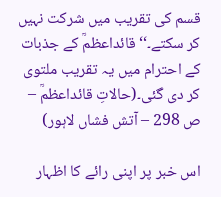قسم کی تقریب میں شرکت نہیں کر سکتے۔‘‘ قائداعظمؒ کے جذبات کے احترام میں یہ تقریب ملتوی کر دی گئی۔(حالاتِ قائداعظمؒ – ص 298 – آتش فشاں لاہور)

اس خبر پر اپنی رائے کا اظہار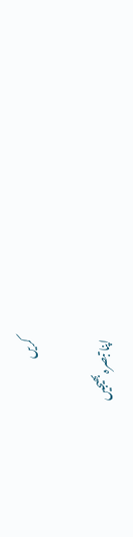کریں

اپنا تبصرہ بھیجیں